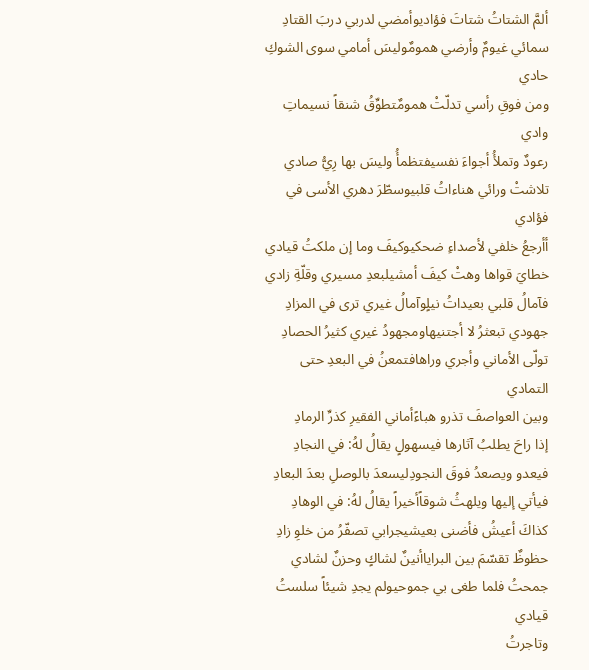ألمَّ الشتاتُ شتاتَ فؤاديوأمضي لدربي دربَ القتادِ
سمائي غيومٌ وأرضي همومٌوليسَ أمامي سوى الشوكِ حادي
ومن فوقِ رأسي تدلّتْ همومٌتطوِّقُ شنقاً نسيماتِ وادي
رعودٌ وتملأُ أجواءَ نفسيفتظمأُ وليسَ بها رِيُّ صادي
تلاشتْ ورائي هناءاتُ قلبيوسطّرَ دهري الأسى في فؤادي
أأرجعُ خلفي لأصداءِ ضحكيوكيفَ وما إن ملكتُ قيادي
خطايَ قواها وهتْ كيفَ أمشيلبعدِ مسيري وقلّةِ زادي
فآمالُ قلبي بعيداتُ نيلٍوآمالُ غيري ترى في المزادِ
جهودي تبعثرُ لا أجتنيهاومجهودُ غيري كثيرُ الحصادِ
تولّى الأماني وأجري وراهافتمعنُ في البعدِ حتى التمادي
وبين العواصفَ تذرو هباءًأماني الفقيرِ كذرِّ الرمادِ
إذا راحَ يطلبُ آثارها فيسهولٍ يقالُ لهُ: في النجادِ
فيعدو ويصعدُ فوقَ النجودِليسعدَ بالوصلِ بعدَ البعادِ
فيأتي إليها ويلهثُ شوقاًأخيراً يقالُ لهُ: في الوهادِ
كذاكَ أعيشُ فأضنى بعيشيجرابي تصفّرُ من خلوِ زادِ
حظوظٌ تقسّمَ بين البراياأنينٌ لشاكٍ وحزنٌ لشادي
جمحتُ فلما طغى بي جموحيولم يجدِ شيئاً سلستُ قيادي
وتاجرتُ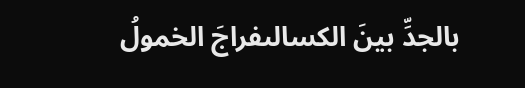بالجدِّ بينَ الكسالىفراجَ الخمولُ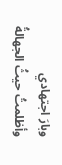وبارَ اجتهادي
وأظلمتُ حيثُ الجهالةُ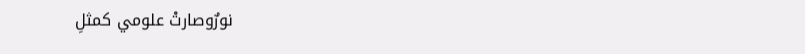نورٌوصارتْ علومي كمثلِ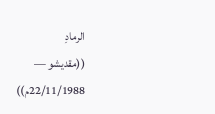الرمادِ
((مقديشو — 22/11/1988م))